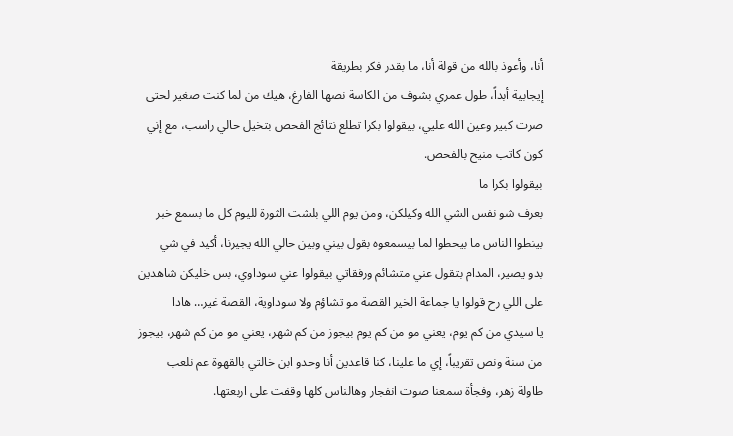أنا، وأعوذ بالله من قولة أنا، ما بقدر فكر بطريقة
إيجابية أبداً، طول عمري بشوف من الكاسة نصها الفارغ، هيك من لما كنت صغير لحتى
صرت كبير وعين الله عليي، بيقولوا بكرا تطلع نتائج الفحص بتخيل حالي راسب، مع إني
كون كاتب منيح بالفحص.
بيقولوا بكرا ما
بعرف شو نفس الشي الله وكيلكن، ومن يوم اللي بلشت الثورة لليوم كل ما بسمع خبر
بينطوا الناس ما بيحطوا لما بيسمعوه بقول بيني وبين حالي الله يجيرنا، أكيد في شي
بدو يصير، المدام بتقول عني متشائم ورفقاتي بيقولوا عني سوداوي، بس خليكن شاهدين
على اللي رح قولوا يا جماعة الخير القصة مو تشاؤم ولا سوداوية، القصة غير… هادا
يا سيدي من كم يوم، يعني مو من كم يوم بيجوز من كم شهر، يعني مو من كم شهر، بيجوز
من سنة ونص تقريباً، إي ما علينا، كنا قاعدين أنا وحدو ابن خالتي بالقهوة عم نلعب
طاولة زهر، وفجأة سمعنا صوت انفجار وهالناس كلها وقفت على اربعتها.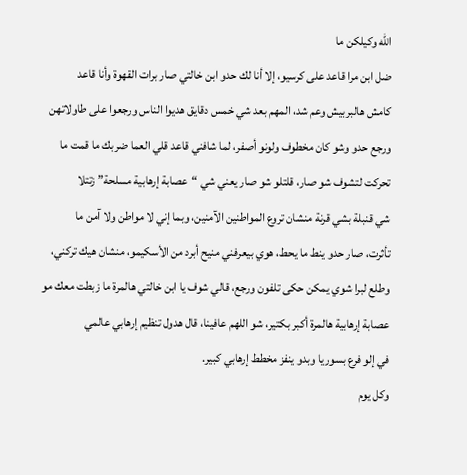الله وكيلكن ما
ضل ابن مرا قاعد على كرسيو، إلا أنا لك حدو ابن خالتي صار برات القهوة وأنا قاعد
كامش هالبربيش وعم شد، المهم بعد شي خمس دقايق هديوا الناس ورجعوا على طاولاتهن
ورجع حدو وشو كان مخطوف ولونو أصفر، لما شافني قاعد قلي العما ضربك ما قمت ما
تحركت لتشوف شو صار، قلتلو شو صار يعني شي “عصابة إرهابية مسلحة” زتتلا
شي قنبلة بشي قرنة منشان تروع المواطنين الآمنين، وبما إني لا مواطن ولا آمن ما
تأثرت، صار حدو ينط ما يحط، هوي بيعرفني منيح أبرد من الأسكيمو، منشان هيك تركني،
وطلع لبرا شوي يمكن حكى تلفون ورجع، قالي شوف يا ابن خالتي هالمرة ما زبطت معك مو
عصابة إرهابية هالمرة أكبر بكتير، شو اللهم عافينا، قال هدول تنظيم إرهابي عالمي
في إلو فرع بسوريا وبدو ينفز مخطط إرهابي كبير.
وكل يوم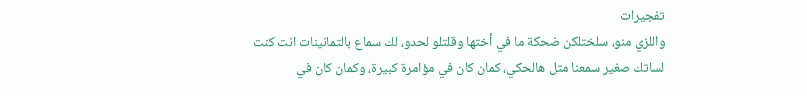تفجيرات
واللزي منو، سلختلكن ضحكة ما في أختها وقلتلو لحدو، لك سماع بالتمانينات انت كنت
لساتك صغير سمعنا متل هالحكي، كمان كان في مؤامرة كبيرة، وكمان كان في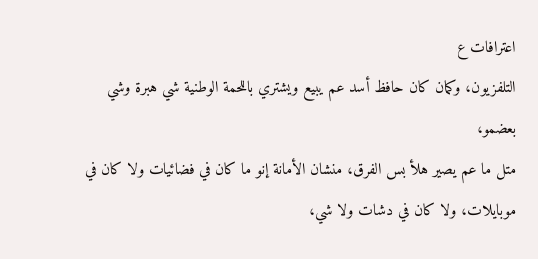اعترافات ع
التلفزيون، وكمان كان حافظ أسد عم يبيع ويشتري باللحمة الوطنية شي هبرة وشي بعضمو،
متل ما عم يصير هلأ بس الفرق، منشان الأمانة إنو ما كان في فضائيات ولا كان في
موبايلات، ولا كان في دشات ولا شي،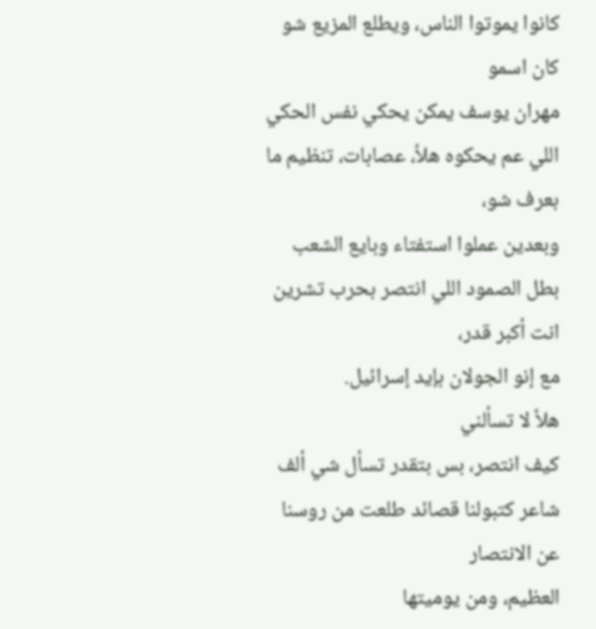كانوا يموتوا الناس، ويطلع المزيع شو كان اسمو
مهران يوسف يمكن يحكي نفس الحكي اللي عم يحكوه هلأ، عصابات، تنظيم ما بعرف شو،
وبعدين عملوا استفتاء وبايع الشعب بطل الصمود اللي انتصر بحرب تشرين انت أكبر قدر،
مع إنو الجولان بإيد إسرائيل.
هلأ لا تسألني
كيف انتصر، بس بتقدر تسأل شي ألف شاعر كتبولنا قصائد طلعت من روسنا عن الانتصار
العظيم، ومن يوميتها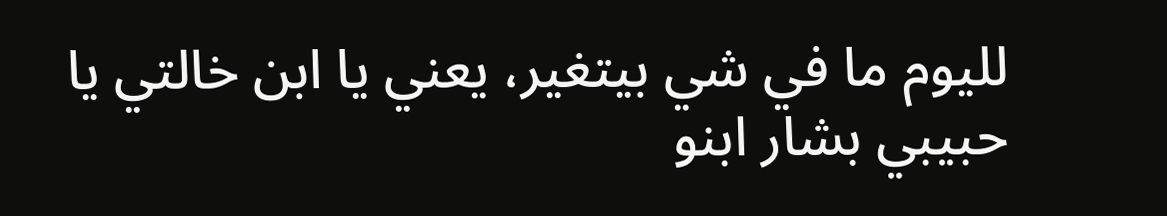لليوم ما في شي بيتغير، يعني يا ابن خالتي يا حبيبي بشار ابنو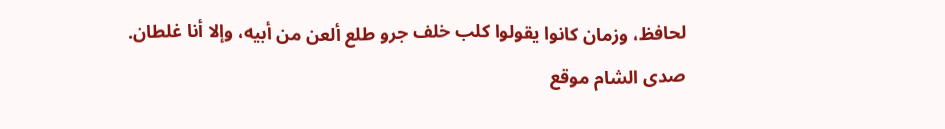لحافظ، وزمان كانوا يقولوا كلب خلف جرو طلع ألعن من أبيه، وإلا أنا غلطان.
صدى الشام موقع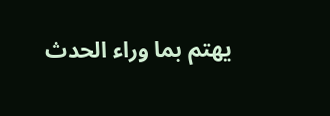يهتم بما وراء الحدث